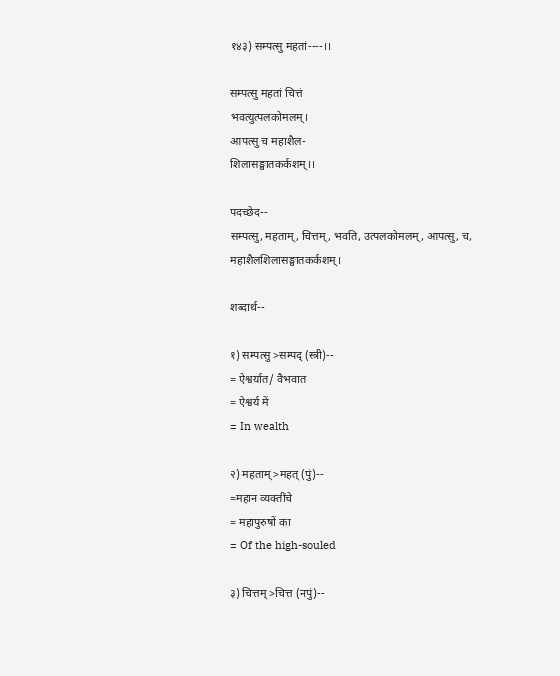१४३) सम्पत्सु महतां----।।

सम्पत्सु महतां चित्तं
भवत्युत्पलकोमलम्।
आपत्सु च महाशैल-
शिलासङ्घातकर्कशम्।।

पदच्छेद--
सम्पत्सु, महताम्, चित्तम्, भवति, उत्पलकोमलम्, आपत्सु, च, महाशैलशिलासङ्घातकर्कशम्।

शब्दार्थ--

१) सम्पत्सु >सम्पद् (स्त्री)--
= ऐश्वर्यात/ वैभवात
= ऐश्वर्य में
= In wealth

२) महताम् >महत् (पुं)--
=महान व्यक्तींचे
= महापुरुषों का
= Of the high-souled

३) चित्तम् >चित्त (नपुं)--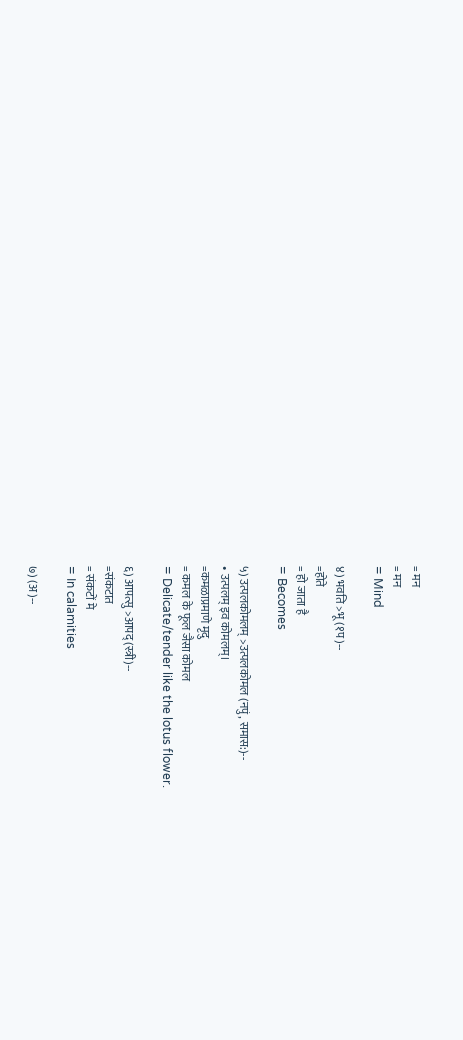= मन
= मन
= Mind

४) भवति >भू (१प)--
=होते
= हो जाता है
= Becomes

५) उत्पलकोमलम् >उत्पलकोमल (नपुं, समास:)--
• उत्पलम् इव कोमलम्।
=कमळाप्रमाणे मृदु
= कमल के फूल जैसा कोमल
= Delicate/tender like the lotus flower.

६) आपत्सु >आपद् (स्त्री)--
=संकटात
= संकटों मे
= In calamities

७) (अ)--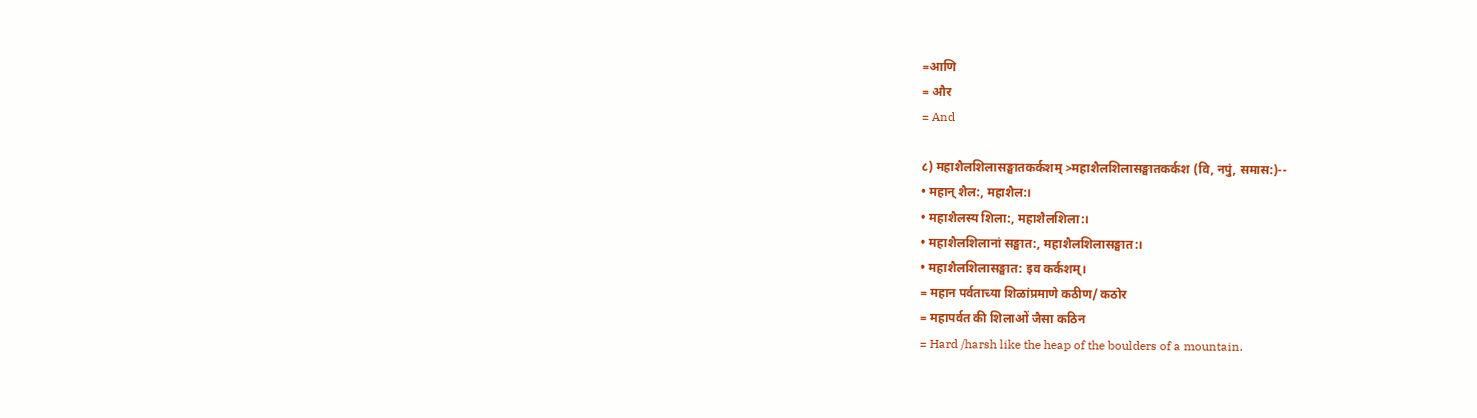=आणि
= और
= And

८) महाशैलशिलासङ्घातकर्कशम् >महाशैलशिलासङ्घातकर्कश (वि, नपुं, समास:)--
• महान् शैल:, महाशैल:।
• महाशैलस्य शिला:, महाशैलशिला:।
• महाशैलशिलानां सङ्घात:, महाशैलशिलासङ्घात:।
• महाशैलशिलासङ्घात: इव कर्कशम्।
= महान पर्वताच्या शिळांप्रमाणे कठीण/ कठोर
= महापर्वत की शिलाओं जैसा कठिन
= Hard /harsh like the heap of the boulders of a mountain.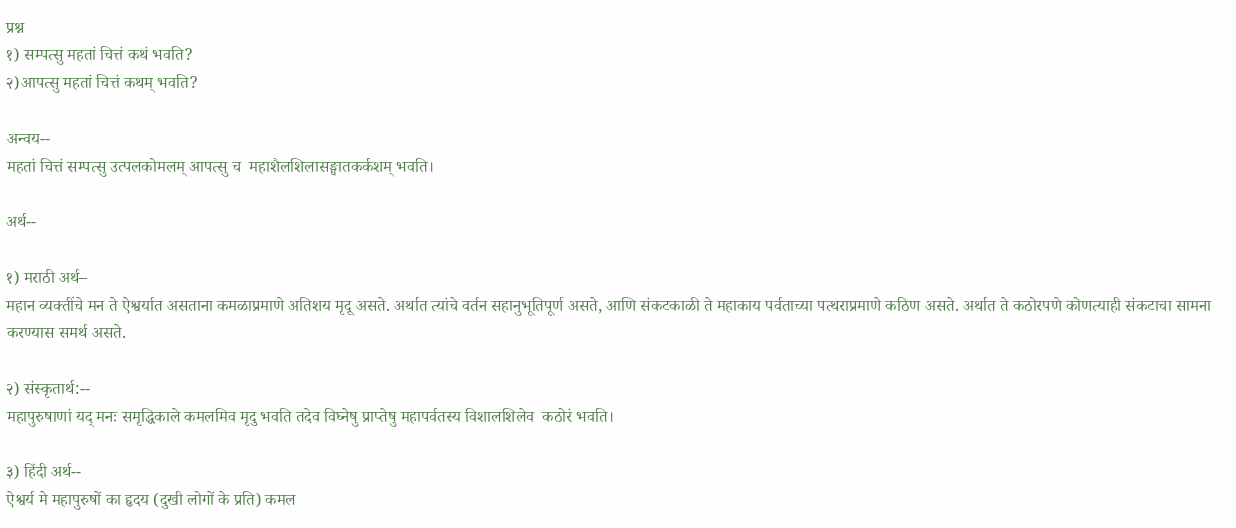प्रश्न
१) सम्पत्सु महतां चित्तं कथं भवति?
२)आपत्सु महतां चित्तं कथम् भवति?

अन्वय--
महतां चित्तं सम्पत्सु उत्पलकोमलम् आपत्सु च  महाशैलशिलासङ्घातकर्कशम् भवति।

अर्थ--

१) मराठी अर्थ–
महान व्यक्तींचे मन ते ऐश्वर्यात असताना कमळाप्रमाणे अतिशय मृदू असते. अर्थात त्यांचे वर्तन सहानुभूतिपूर्ण असते, आणि संकटकाळी ते महाकाय पर्वताच्या पत्थराप्रमाणे कठिण असते. अर्थात ते कठोरपणे कोणत्याही संकटाचा सामना करण्यास समर्थ असते.

२) संस्कृतार्थ:--
महापुरुषाणां यद् मनः समृद्धिकाले कमलमिव मृदु भवति तदेव विघ्नेषु प्राप्तेषु महापर्वतस्य विशालशिलेव  कठोरं भवति।

३) हिंदी अर्थ--
ऐश्वर्य मे महापुरुषों का हृदय (दुखी लोगों के प्रति) कमल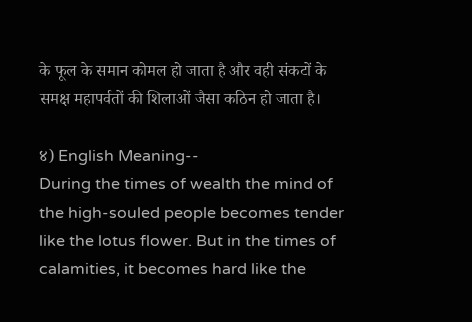के फूल के समान कोमल हो जाता है और वही संकटों के समक्ष महापर्वतों की शिलाओं जैसा कठिन हो जाता है।

४) English Meaning--
During the times of wealth the mind of the high-souled people becomes tender like the lotus flower. But in the times of calamities, it becomes hard like the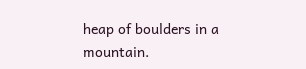heap of boulders in a mountain.